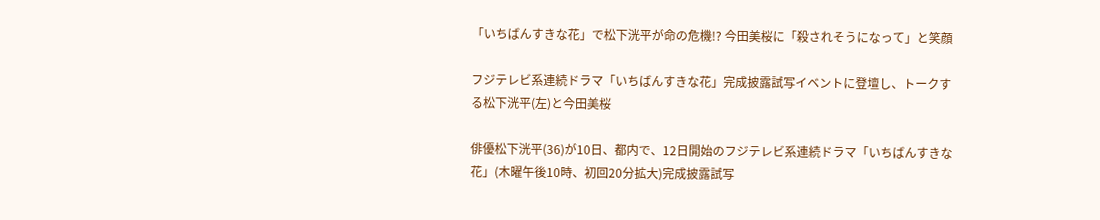「いちばんすきな花」で松下洸平が命の危機!? 今田美桜に「殺されそうになって」と笑顔

フジテレビ系連続ドラマ「いちばんすきな花」完成披露試写イベントに登壇し、トークする松下洸平(左)と今田美桜

俳優松下洸平(36)が10日、都内で、12日開始のフジテレビ系連続ドラマ「いちばんすきな花」(木曜午後10時、初回20分拡大)完成披露試写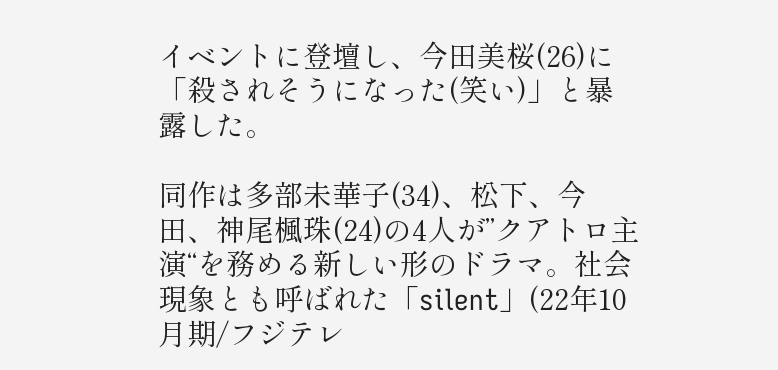イベントに登壇し、今田美桜(26)に「殺されそうになった(笑い)」と暴露した。

同作は多部未華子(34)、松下、今田、神尾楓珠(24)の4人が”クアトロ主演“を務める新しい形のドラマ。社会現象とも呼ばれた「silent」(22年10月期/フジテレ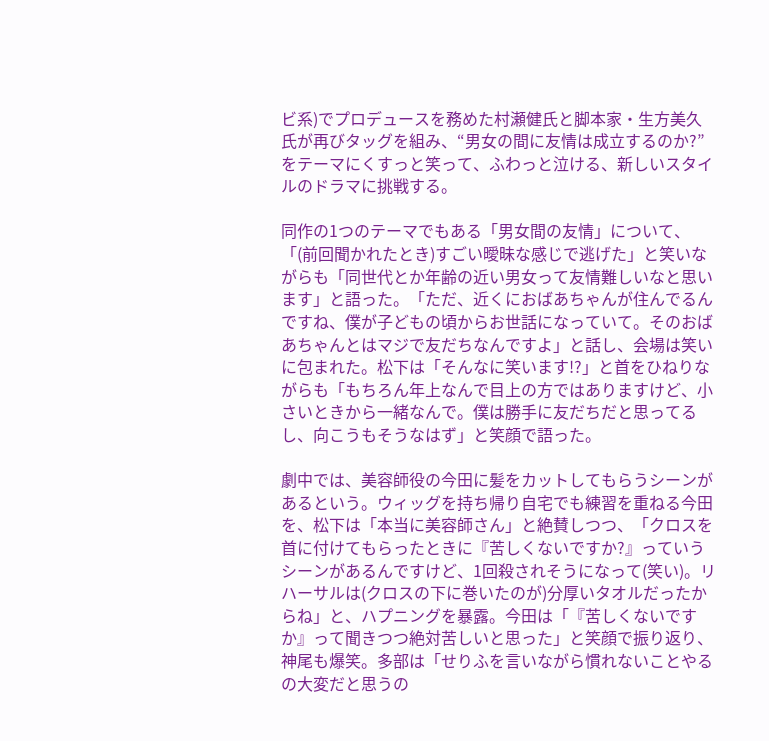ビ系)でプロデュースを務めた村瀬健氏と脚本家・生方美久氏が再びタッグを組み、“男女の間に友情は成立するのか?”をテーマにくすっと笑って、ふわっと泣ける、新しいスタイルのドラマに挑戦する。

同作の1つのテーマでもある「男女間の友情」について、「(前回聞かれたとき)すごい曖昧な感じで逃げた」と笑いながらも「同世代とか年齢の近い男女って友情難しいなと思います」と語った。「ただ、近くにおばあちゃんが住んでるんですね、僕が子どもの頃からお世話になっていて。そのおばあちゃんとはマジで友だちなんですよ」と話し、会場は笑いに包まれた。松下は「そんなに笑います!?」と首をひねりながらも「もちろん年上なんで目上の方ではありますけど、小さいときから一緒なんで。僕は勝手に友だちだと思ってるし、向こうもそうなはず」と笑顔で語った。

劇中では、美容師役の今田に髪をカットしてもらうシーンがあるという。ウィッグを持ち帰り自宅でも練習を重ねる今田を、松下は「本当に美容師さん」と絶賛しつつ、「クロスを首に付けてもらったときに『苦しくないですか?』っていうシーンがあるんですけど、1回殺されそうになって(笑い)。リハーサルは(クロスの下に巻いたのが)分厚いタオルだったからね」と、ハプニングを暴露。今田は「『苦しくないですか』って聞きつつ絶対苦しいと思った」と笑顔で振り返り、神尾も爆笑。多部は「せりふを言いながら慣れないことやるの大変だと思うの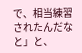で、相当練習されたんだなと」と、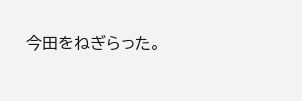今田をねぎらった。